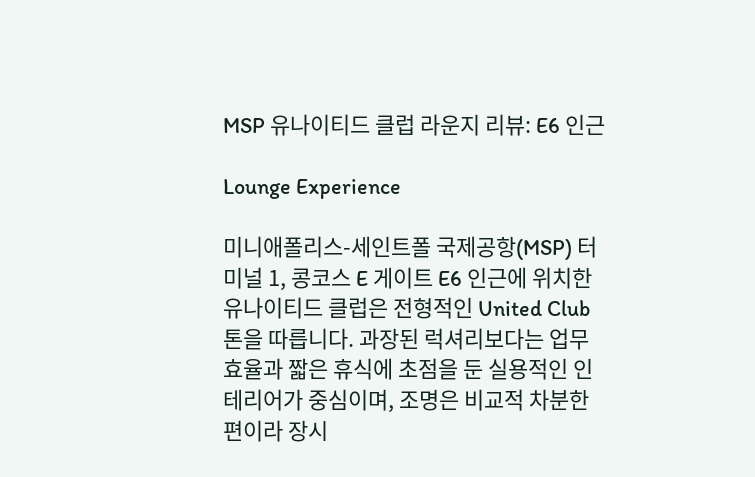MSP 유나이티드 클럽 라운지 리뷰: E6 인근

Lounge Experience

미니애폴리스-세인트폴 국제공항(MSP) 터미널 1, 콩코스 E 게이트 E6 인근에 위치한 유나이티드 클럽은 전형적인 United Club 톤을 따릅니다. 과장된 럭셔리보다는 업무 효율과 짧은 휴식에 초점을 둔 실용적인 인테리어가 중심이며, 조명은 비교적 차분한 편이라 장시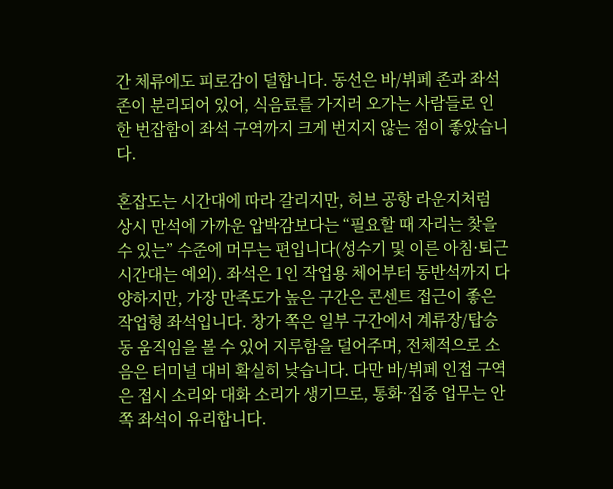간 체류에도 피로감이 덜합니다. 동선은 바/뷔페 존과 좌석 존이 분리되어 있어, 식음료를 가지러 오가는 사람들로 인한 번잡함이 좌석 구역까지 크게 번지지 않는 점이 좋았습니다.

혼잡도는 시간대에 따라 갈리지만, 허브 공항 라운지처럼 상시 만석에 가까운 압박감보다는 “필요할 때 자리는 찾을 수 있는” 수준에 머무는 편입니다(성수기 및 이른 아침·퇴근 시간대는 예외). 좌석은 1인 작업용 체어부터 동반석까지 다양하지만, 가장 만족도가 높은 구간은 콘센트 접근이 좋은 작업형 좌석입니다. 창가 쪽은 일부 구간에서 계류장/탑승동 움직임을 볼 수 있어 지루함을 덜어주며, 전체적으로 소음은 터미널 대비 확실히 낮습니다. 다만 바/뷔페 인접 구역은 접시 소리와 대화 소리가 생기므로, 통화·집중 업무는 안쪽 좌석이 유리합니다.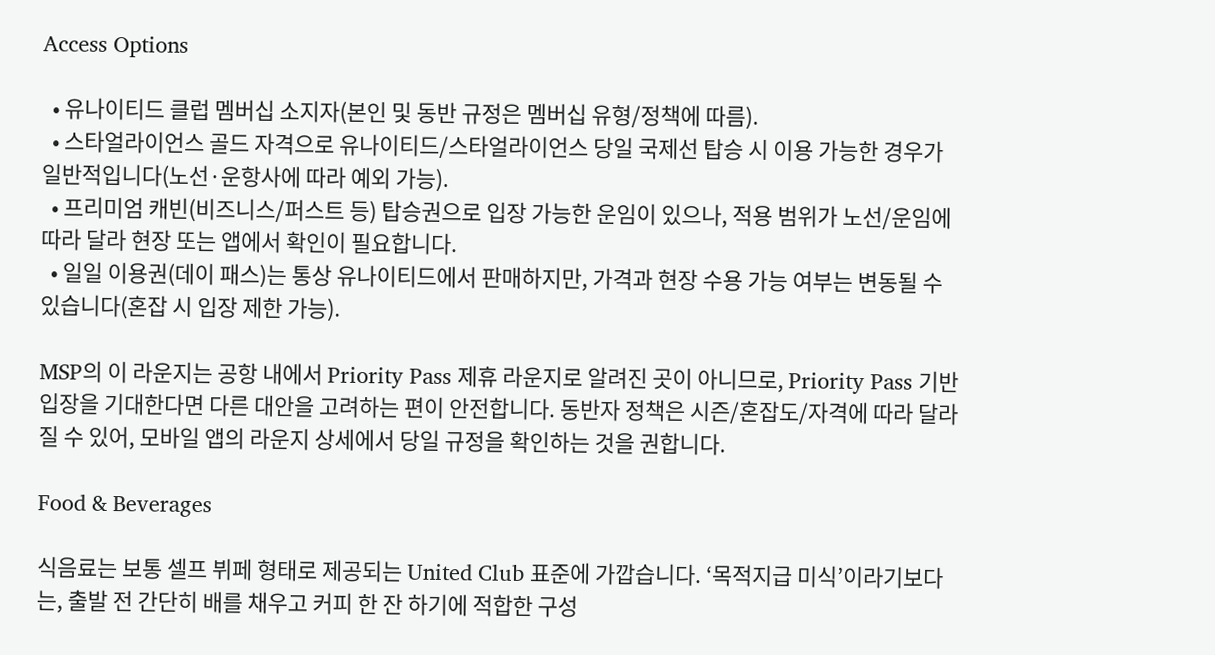Access Options

  • 유나이티드 클럽 멤버십 소지자(본인 및 동반 규정은 멤버십 유형/정책에 따름).
  • 스타얼라이언스 골드 자격으로 유나이티드/스타얼라이언스 당일 국제선 탑승 시 이용 가능한 경우가 일반적입니다(노선·운항사에 따라 예외 가능).
  • 프리미엄 캐빈(비즈니스/퍼스트 등) 탑승권으로 입장 가능한 운임이 있으나, 적용 범위가 노선/운임에 따라 달라 현장 또는 앱에서 확인이 필요합니다.
  • 일일 이용권(데이 패스)는 통상 유나이티드에서 판매하지만, 가격과 현장 수용 가능 여부는 변동될 수 있습니다(혼잡 시 입장 제한 가능).

MSP의 이 라운지는 공항 내에서 Priority Pass 제휴 라운지로 알려진 곳이 아니므로, Priority Pass 기반 입장을 기대한다면 다른 대안을 고려하는 편이 안전합니다. 동반자 정책은 시즌/혼잡도/자격에 따라 달라질 수 있어, 모바일 앱의 라운지 상세에서 당일 규정을 확인하는 것을 권합니다.

Food & Beverages

식음료는 보통 셀프 뷔페 형태로 제공되는 United Club 표준에 가깝습니다. ‘목적지급 미식’이라기보다는, 출발 전 간단히 배를 채우고 커피 한 잔 하기에 적합한 구성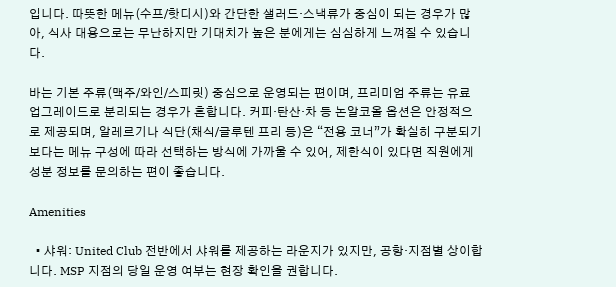입니다. 따뜻한 메뉴(수프/핫디시)와 간단한 샐러드·스낵류가 중심이 되는 경우가 많아, 식사 대용으로는 무난하지만 기대치가 높은 분에게는 심심하게 느껴질 수 있습니다.

바는 기본 주류(맥주/와인/스피릿) 중심으로 운영되는 편이며, 프리미엄 주류는 유료 업그레이드로 분리되는 경우가 흔합니다. 커피·탄산·차 등 논알코올 옵션은 안정적으로 제공되며, 알레르기나 식단(채식/글루텐 프리 등)은 “전용 코너”가 확실히 구분되기보다는 메뉴 구성에 따라 선택하는 방식에 가까울 수 있어, 제한식이 있다면 직원에게 성분 정보를 문의하는 편이 좋습니다.

Amenities

  • 샤워: United Club 전반에서 샤워를 제공하는 라운지가 있지만, 공항·지점별 상이합니다. MSP 지점의 당일 운영 여부는 현장 확인을 권합니다.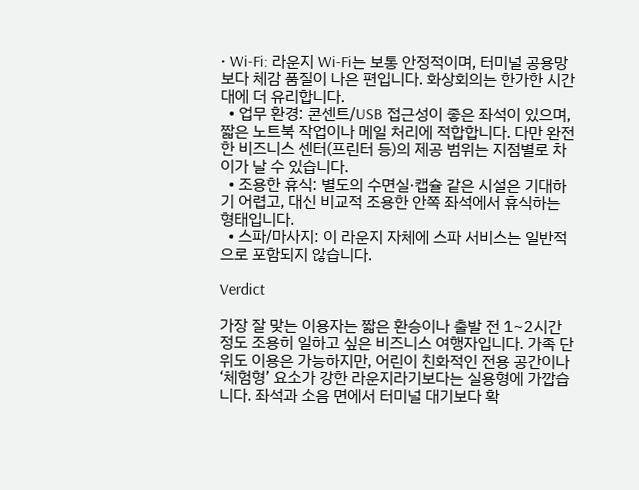• Wi-Fi: 라운지 Wi-Fi는 보통 안정적이며, 터미널 공용망보다 체감 품질이 나은 편입니다. 화상회의는 한가한 시간대에 더 유리합니다.
  • 업무 환경: 콘센트/USB 접근성이 좋은 좌석이 있으며, 짧은 노트북 작업이나 메일 처리에 적합합니다. 다만 완전한 비즈니스 센터(프린터 등)의 제공 범위는 지점별로 차이가 날 수 있습니다.
  • 조용한 휴식: 별도의 수면실·캡슐 같은 시설은 기대하기 어렵고, 대신 비교적 조용한 안쪽 좌석에서 휴식하는 형태입니다.
  • 스파/마사지: 이 라운지 자체에 스파 서비스는 일반적으로 포함되지 않습니다.

Verdict

가장 잘 맞는 이용자는 짧은 환승이나 출발 전 1~2시간 정도 조용히 일하고 싶은 비즈니스 여행자입니다. 가족 단위도 이용은 가능하지만, 어린이 친화적인 전용 공간이나 ‘체험형’ 요소가 강한 라운지라기보다는 실용형에 가깝습니다. 좌석과 소음 면에서 터미널 대기보다 확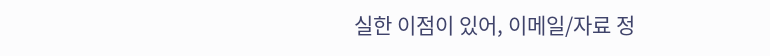실한 이점이 있어, 이메일/자료 정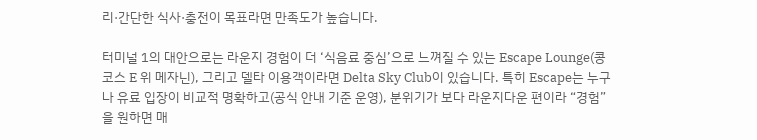리·간단한 식사·충전이 목표라면 만족도가 높습니다.

터미널 1의 대안으로는 라운지 경험이 더 ‘식음료 중심’으로 느껴질 수 있는 Escape Lounge(콩코스 E 위 메자닌), 그리고 델타 이용객이라면 Delta Sky Club이 있습니다. 특히 Escape는 누구나 유료 입장이 비교적 명확하고(공식 안내 기준 운영), 분위기가 보다 라운지다운 편이라 “경험”을 원하면 매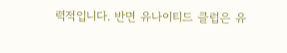력적입니다. 반면 유나이티드 클럽은 유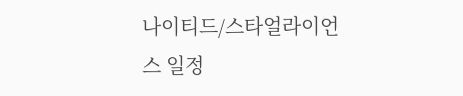나이티드/스타얼라이언스 일정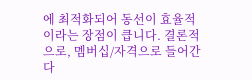에 최적화되어 동선이 효율적이라는 장점이 큽니다. 결론적으로, 멤버십/자격으로 들어간다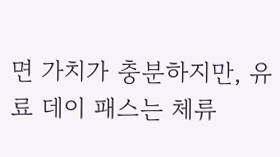면 가치가 충분하지만, 유료 데이 패스는 체류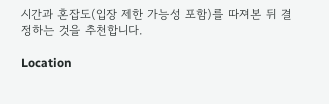시간과 혼잡도(입장 제한 가능성 포함)를 따져본 뒤 결정하는 것을 추천합니다.

Location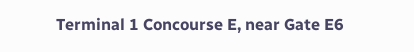Terminal 1 Concourse E, near Gate E6